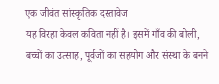एक जीवंत सांस्कृतिक दस्तावेज
यह विरहा केवल कविता नहीं है। इसमें गाँव की बोली, बच्चों का उत्साह, पूर्वजों का सहयोग और संस्था के बनने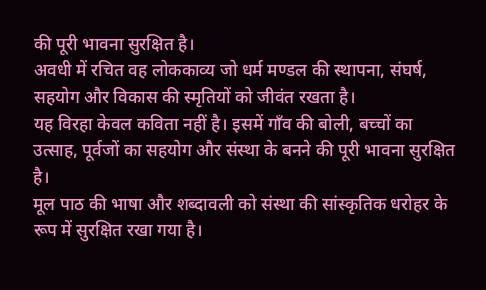की पूरी भावना सुरक्षित है।
अवधी में रचित वह लोककाव्य जो धर्म मण्डल की स्थापना, संघर्ष, सहयोग और विकास की स्मृतियों को जीवंत रखता है।
यह विरहा केवल कविता नहीं है। इसमें गाँव की बोली, बच्चों का उत्साह, पूर्वजों का सहयोग और संस्था के बनने की पूरी भावना सुरक्षित है।
मूल पाठ की भाषा और शब्दावली को संस्था की सांस्कृतिक धरोहर के रूप में सुरक्षित रखा गया है।